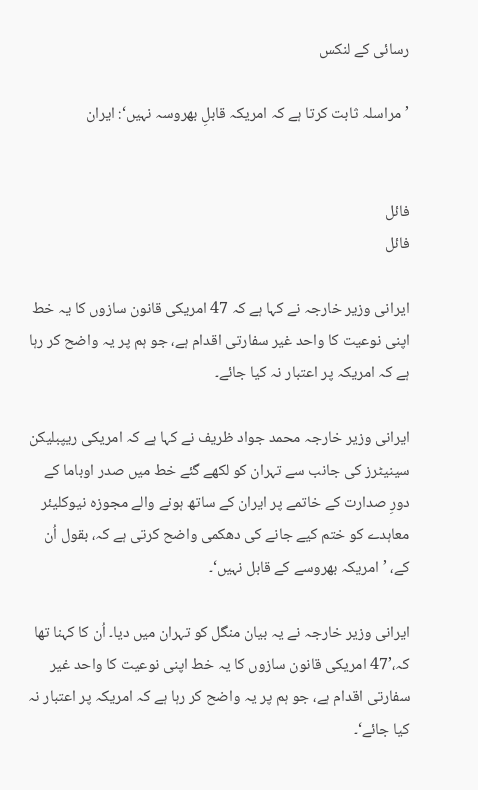رسائی کے لنکس

’مراسلہ ثابت کرتا ہے کہ امریکہ قابلِ بھروسہ نہیں‘: ایران


فائل
فائل

ایرانی وزیر خارجہ نے کہا ہے کہ 47 امریکی قانون سازوں کا یہ خط اپنی نوعیت کا واحد غیر سفارتی اقدام ہے، جو ہم پر یہ واضح کر رہا ہے کہ امریکہ پر اعتبار نہ کیا جائے۔

ایرانی وزیر خارجہ محمد جواد ظریف نے کہا ہے کہ امریکی ریپبلیکن سینیٹرز کی جانب سے تہران کو لکھے گئے خط میں صدر اوباما کے دورِ صدارت کے خاتمے پر ایران کے ساتھ ہونے والے مجوزہ نیوکلیئر معاہدے کو ختم کیے جانے کی دھکمی واضح کرتی ہے کہ، بقول اُن کے، ’امریکہ بھروسے کے قابل نہیں‘۔

ایرانی وزیر خارجہ نے یہ بیان منگل کو تہران میں دیا۔ اُن کا کہنا تھا کہ،’47 امریکی قانون سازوں کا یہ خط اپنی نوعیت کا واحد غیر سفارتی اقدام ہے، جو ہم پر یہ واضح کر رہا ہے کہ امریکہ پر اعتبار نہ کیا جائے‘۔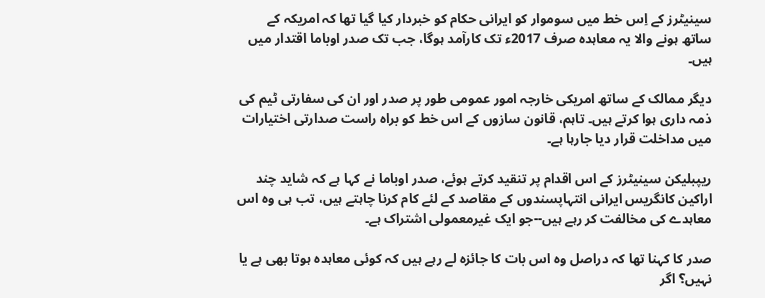سینیٹرز کے اِس خط میں سوموار کو ایرانی حکام کو خبردار کیا گیا تھا کہ امریکہ کے ساتھ ہونے والا یہ معاہدہ صرف 2017ء تک کارآمد ہوگا، جب تک صدر اوباما اقتدار میں ہیں۔

دیگر ممالک کے ساتھ امریکی خارجہ امور عمومی طور پر صدر اور ان کی سفارتی ٹیم کی ذمہ داری ہوا کرتے ہیں۔ تاہم، قانون سازوں کے اس خط کو براہ راست صدارتی اختیارات میں مداخلت قرار دیا جارہا ہے۔

ریپبلیکن سینیٹرز کے اس اقدام پر تنقید کرتے ہوئے، صدر اوباما نے کہا ہے کہ شاید چند اراکین کانگریس ایرانی انتہاپسندوں کے مقاصد کے لئے کام کرنا چاہتے ہیں، تب ہی وہ اس معاہدے کی مخالفت کر رہے ہیں--جو ایک غیرمعمولی اشتراک ہے۔

صدر کا کہنا تھا کہ دراصل وہ اس بات کا جائزہ لے رہے ہیں کہ کوئی معاہدہ ہوتا بھی ہے یا نہیں؟ اگر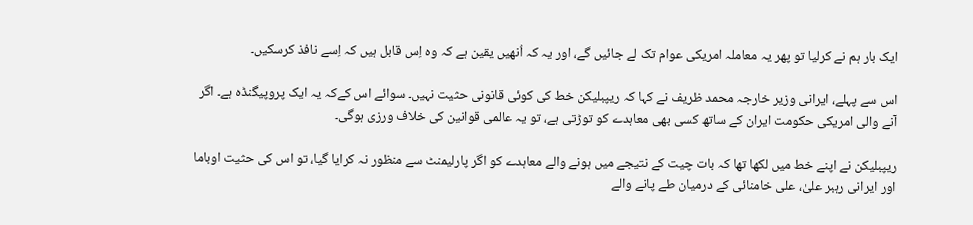ایک بار ہم نے کرلیا تو پھر یہ معاملہ امریکی عوام تک لے جائیں گے، اور یہ کہ اُنھیں یقین ہے کہ وہ اِس قابل ہیں کہ اِسے نافذ کرسکیں۔

اس سے پہلے، ایرانی وزیر خارجہ محمد ظریف نے کہا کہ ریپبلیکن خط کی کوئی قانونی حثیت نہیں۔ سوائے اس کےکہ یہ ایک پروپیگنڈہ ہے۔ اگر آنے والی امریکی حکومت ایران کے ساتھ کسی بھی معاہدے کو توڑتی ہے، تو یہ عالمی قوانین کی خلاف ورزی ہوگی۔

ریپبلیکن نے اپنے خط میں لکھا تھا کہ بات چیت کے نتیجے میں ہونے والے معاہدے کو اگر پارلیمنٹ سے منظور نہ کرایا گیا، تو اس کی حثیت اوباما اور ایرانی رہبر علیٰ، علی خامنائی کے درمیان طے پانے والے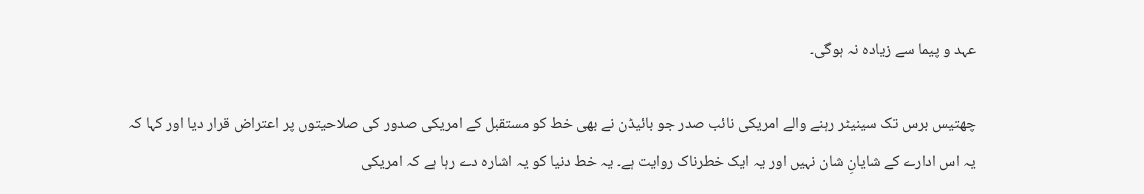عہد و پیما سے زیادہ نہ ہوگی۔

چھتیس برس تک سینیٹر رہنے والے امریکی نائب صدر جو بائیڈن نے بھی خط کو مستقبل کے امریکی صدور کی صلاحیتوں پر اعتراض قرار دیا اور کہا کہ یہ اس ادارے کے شایانِ شان نہیں اور یہ ایک خطرناک روایت ہے۔ یہ خط دنیا کو یہ اشارہ دے رہا ہے کہ امریکی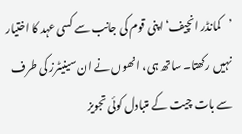’کمانڈر انچیف‘ اپنی قوم کی جانب سے کسی عہد کا اختیار نہیں رکھتا۔ ساتھ ہی، انھوں نے ان سینیٹرز کی طرف سے بات چیت کے متبادل کوئی تجویز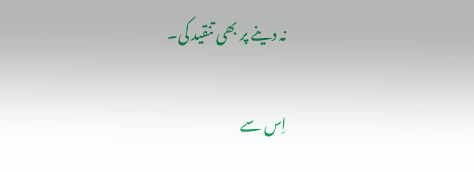نہ دینے پر بھی تنقید کی۔

اِس سے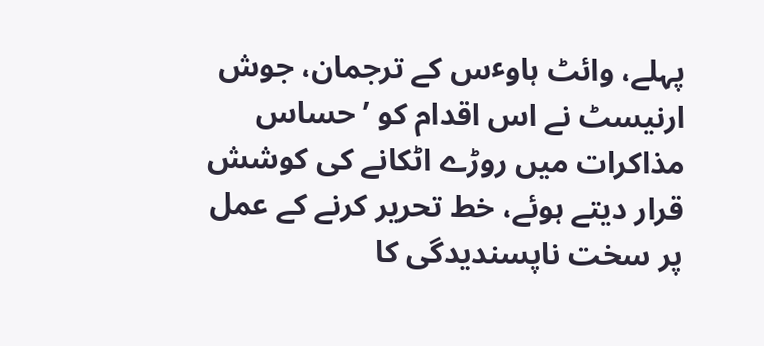پہلے، وائٹ ہاوٴس کے ترجمان، جوش ارنیسٹ نے اس اقدام کو ’حساس مذاکرات میں روڑے اٹکانے کی کوشش قرار دیتے ہوئے، خط تحریر کرنے کے عمل پر سخت ناپسندیدگی کا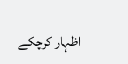اظہار کرچکے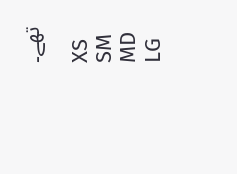تھے۔

XS
SM
MD
LG